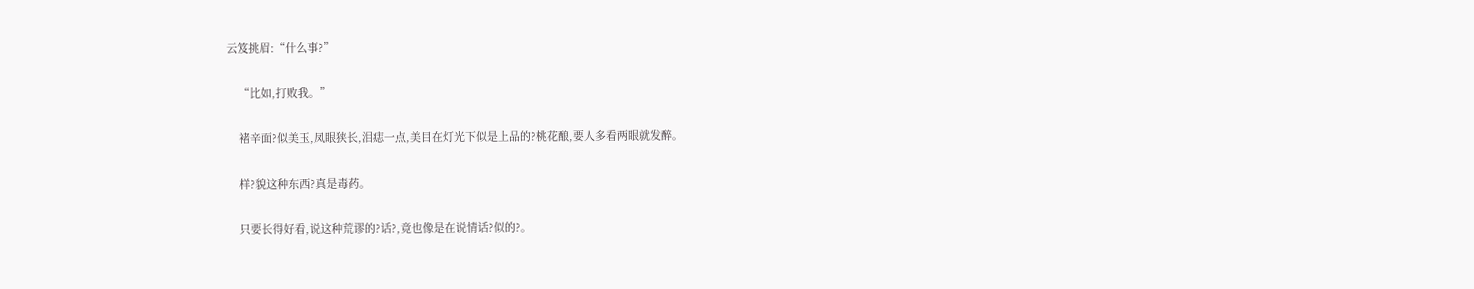云笈挑眉:“什么事?”

    “比如,打败我。”

    褚辛面?似美玉,凤眼狭长,泪痣一点,美目在灯光下似是上品的?桃花酿,要人多看两眼就发醉。

    样?貌这种东西?真是毒药。

    只要长得好看,说这种荒谬的?话?,竟也像是在说情话?似的?。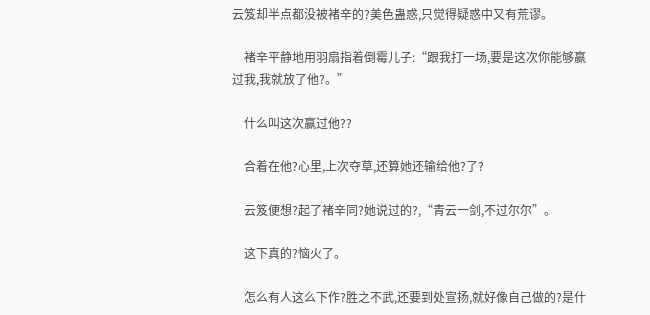云笈却半点都没被褚辛的?美色蛊惑,只觉得疑惑中又有荒谬。

    褚辛平静地用羽扇指着倒霉儿子:“跟我打一场,要是这次你能够赢过我,我就放了他?。”

    什么叫这次赢过他??

    合着在他?心里,上次夺草,还算她还输给他?了?

    云笈便想?起了褚辛同?她说过的?,“青云一剑,不过尔尔”。

    这下真的?恼火了。

    怎么有人这么下作?胜之不武,还要到处宣扬,就好像自己做的?是什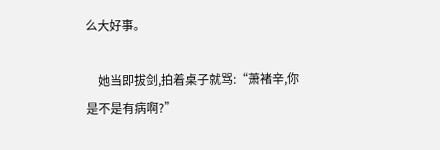么大好事。

    她当即拔剑,拍着桌子就骂:“萧褚辛,你是不是有病啊?”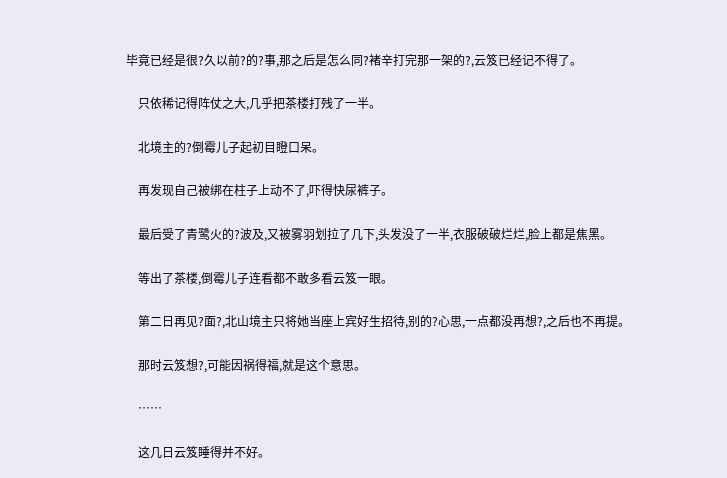毕竟已经是很?久以前?的?事,那之后是怎么同?褚辛打完那一架的?,云笈已经记不得了。

    只依稀记得阵仗之大,几乎把茶楼打残了一半。

    北境主的?倒霉儿子起初目瞪口呆。

    再发现自己被绑在柱子上动不了,吓得快尿裤子。

    最后受了青鹭火的?波及,又被雾羽划拉了几下,头发没了一半,衣服破破烂烂,脸上都是焦黑。

    等出了茶楼,倒霉儿子连看都不敢多看云笈一眼。

    第二日再见?面?,北山境主只将她当座上宾好生招待,别的?心思,一点都没再想?,之后也不再提。

    那时云笈想?,可能因祸得福,就是这个意思。

    ……

    这几日云笈睡得并不好。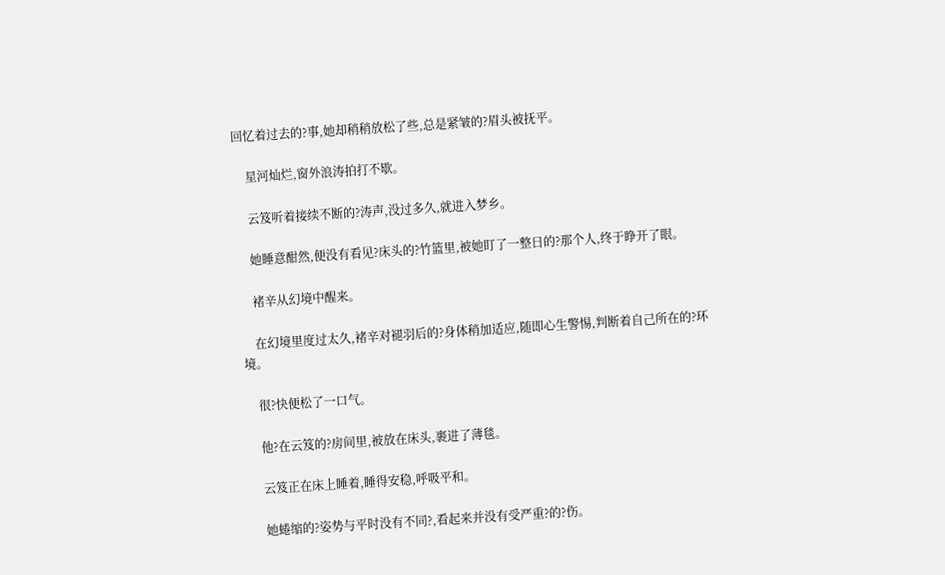回忆着过去的?事,她却稍稍放松了些,总是紧皱的?眉头被抚平。

    星河灿烂,窗外浪涛拍打不歇。

    云笈听着接续不断的?涛声,没过多久,就进入梦乡。

    她睡意酣然,便没有看见?床头的?竹篮里,被她盯了一整日的?那个人,终于睁开了眼。

    褚辛从幻境中醒来。

    在幻境里度过太久,褚辛对褪羽后的?身体稍加适应,随即心生警惕,判断着自己所在的?环境。

    很?快便松了一口气。

    他?在云笈的?房间里,被放在床头,裹进了薄毯。

    云笈正在床上睡着,睡得安稳,呼吸平和。

    她蜷缩的?姿势与平时没有不同?,看起来并没有受严重?的?伤。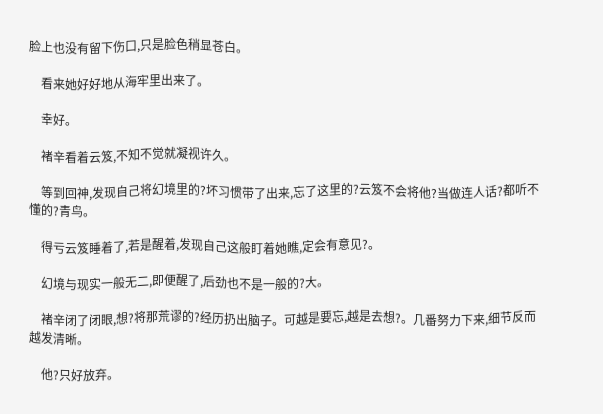脸上也没有留下伤口,只是脸色稍显苍白。

    看来她好好地从海牢里出来了。

    幸好。

    褚辛看着云笈,不知不觉就凝视许久。

    等到回神,发现自己将幻境里的?坏习惯带了出来,忘了这里的?云笈不会将他?当做连人话?都听不懂的?青鸟。

    得亏云笈睡着了,若是醒着,发现自己这般盯着她瞧,定会有意见?。

    幻境与现实一般无二,即便醒了,后劲也不是一般的?大。

    褚辛闭了闭眼,想?将那荒谬的?经历扔出脑子。可越是要忘,越是去想?。几番努力下来,细节反而越发清晰。

    他?只好放弃。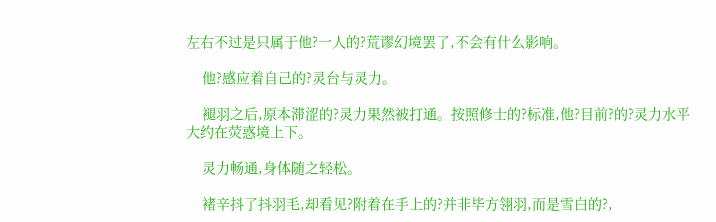左右不过是只属于他?一人的?荒谬幻境罢了,不会有什么影响。

    他?感应着自己的?灵台与灵力。

    褪羽之后,原本滞涩的?灵力果然被打通。按照修士的?标准,他?目前?的?灵力水平大约在荧惑境上下。

    灵力畅通,身体随之轻松。

    褚辛抖了抖羽毛,却看见?附着在手上的?并非毕方翎羽,而是雪白的?,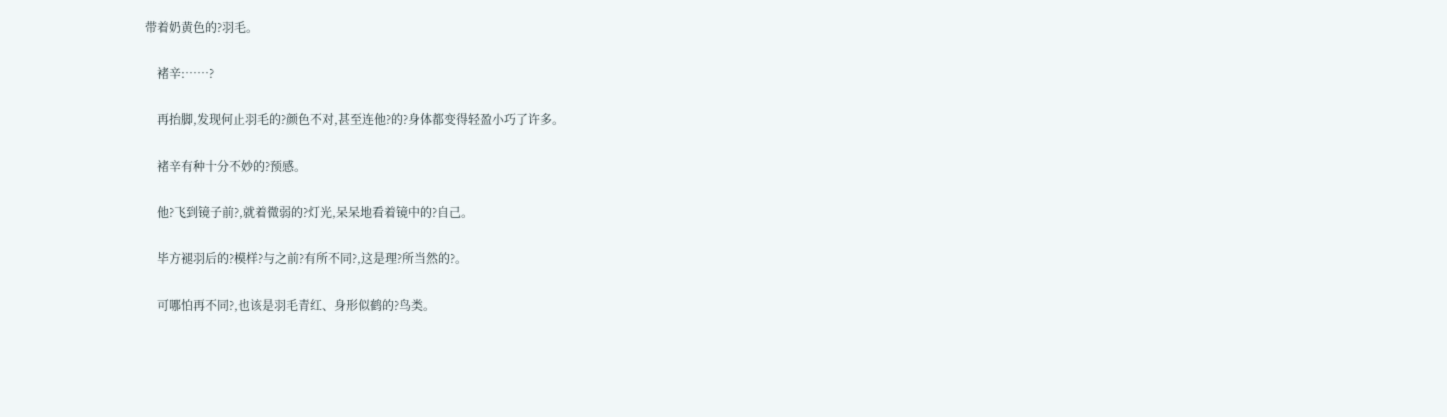带着奶黄色的?羽毛。

    褚辛:……?

    再抬脚,发现何止羽毛的?颜色不对,甚至连他?的?身体都变得轻盈小巧了许多。

    褚辛有种十分不妙的?预感。

    他?飞到镜子前?,就着微弱的?灯光,呆呆地看着镜中的?自己。

    毕方褪羽后的?模样?与之前?有所不同?,这是理?所当然的?。

    可哪怕再不同?,也该是羽毛青红、身形似鹤的?鸟类。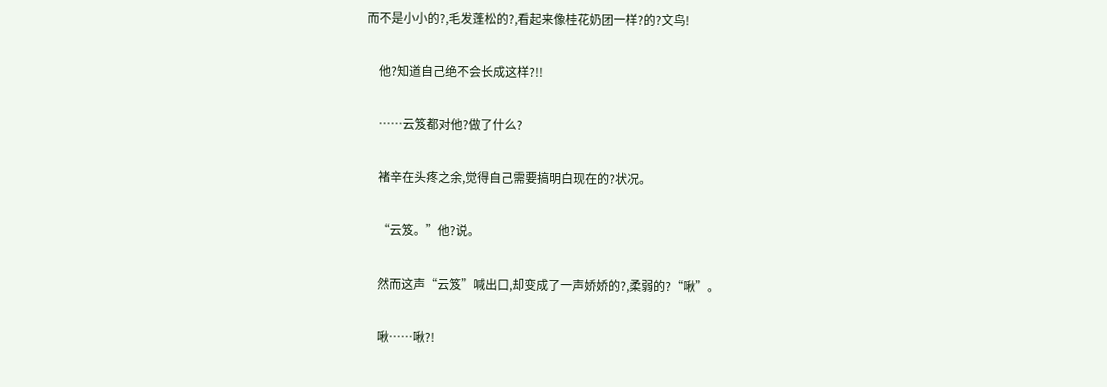而不是小小的?,毛发蓬松的?,看起来像桂花奶团一样?的?文鸟!

    他?知道自己绝不会长成这样?!!

    ……云笈都对他?做了什么?

    褚辛在头疼之余,觉得自己需要搞明白现在的?状况。

    “云笈。”他?说。

    然而这声“云笈”喊出口,却变成了一声娇娇的?,柔弱的?“啾”。

    啾……啾?!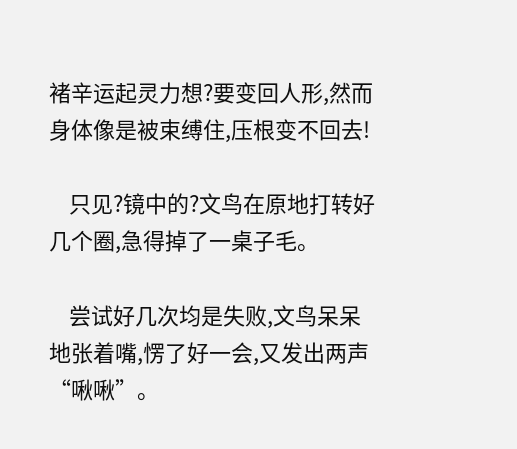褚辛运起灵力想?要变回人形,然而身体像是被束缚住,压根变不回去!

    只见?镜中的?文鸟在原地打转好几个圈,急得掉了一桌子毛。

    尝试好几次均是失败,文鸟呆呆地张着嘴,愣了好一会,又发出两声“啾啾”。